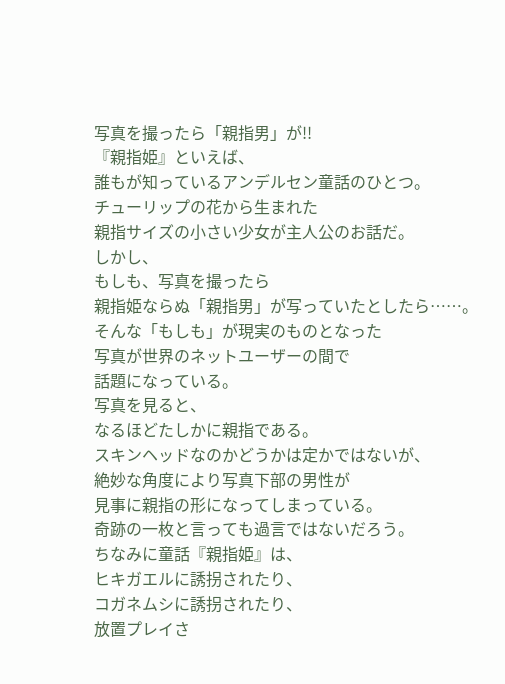写真を撮ったら「親指男」が!!
『親指姫』といえば、
誰もが知っているアンデルセン童話のひとつ。
チューリップの花から生まれた
親指サイズの小さい少女が主人公のお話だ。
しかし、
もしも、写真を撮ったら
親指姫ならぬ「親指男」が写っていたとしたら……。
そんな「もしも」が現実のものとなった
写真が世界のネットユーザーの間で
話題になっている。
写真を見ると、
なるほどたしかに親指である。
スキンヘッドなのかどうかは定かではないが、
絶妙な角度により写真下部の男性が
見事に親指の形になってしまっている。
奇跡の一枚と言っても過言ではないだろう。
ちなみに童話『親指姫』は、
ヒキガエルに誘拐されたり、
コガネムシに誘拐されたり、
放置プレイさ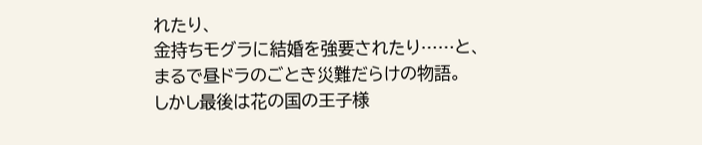れたり、
金持ちモグラに結婚を強要されたり……と、
まるで昼ドラのごとき災難だらけの物語。
しかし最後は花の国の王子様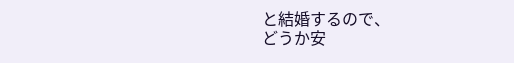と結婚するので、
どうか安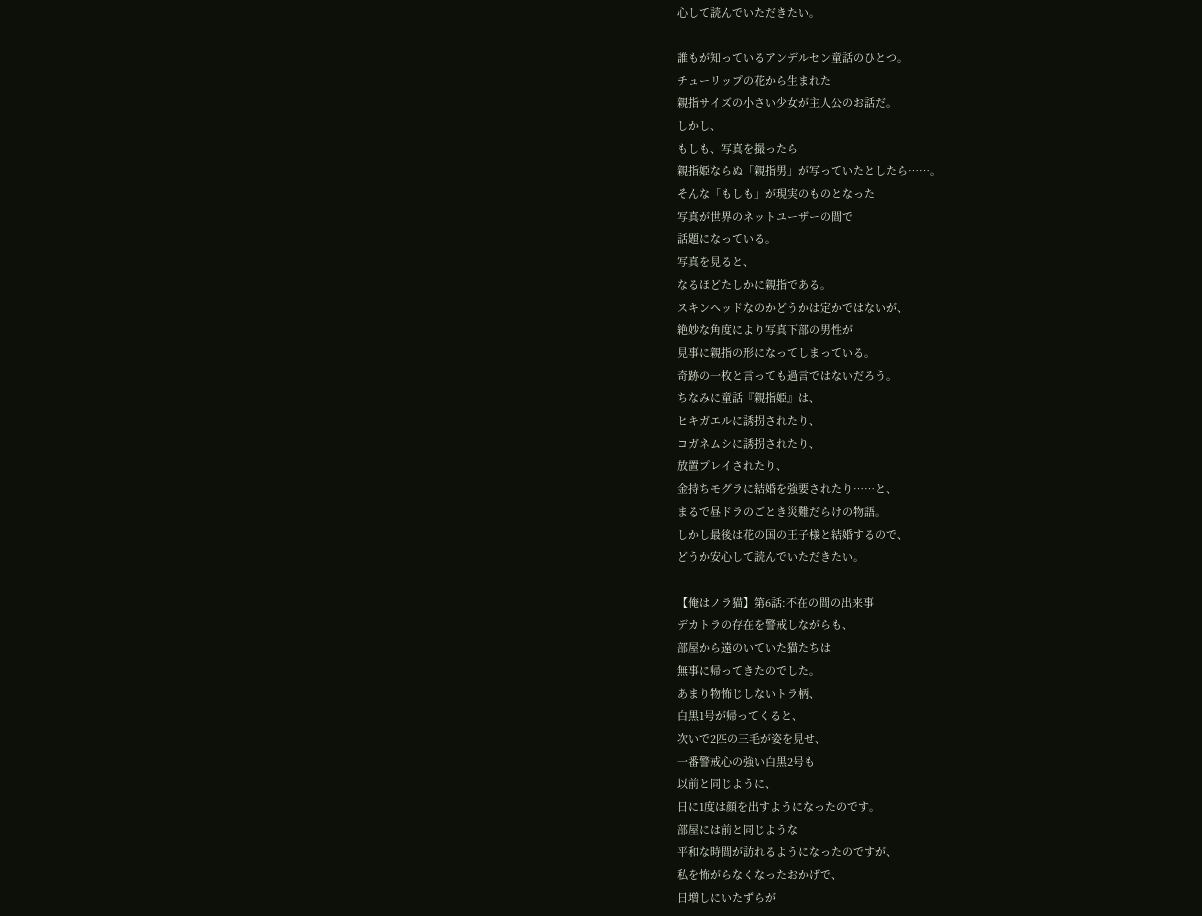心して読んでいただきたい。

誰もが知っているアンデルセン童話のひとつ。
チューリップの花から生まれた
親指サイズの小さい少女が主人公のお話だ。
しかし、
もしも、写真を撮ったら
親指姫ならぬ「親指男」が写っていたとしたら……。
そんな「もしも」が現実のものとなった
写真が世界のネットユーザーの間で
話題になっている。
写真を見ると、
なるほどたしかに親指である。
スキンヘッドなのかどうかは定かではないが、
絶妙な角度により写真下部の男性が
見事に親指の形になってしまっている。
奇跡の一枚と言っても過言ではないだろう。
ちなみに童話『親指姫』は、
ヒキガエルに誘拐されたり、
コガネムシに誘拐されたり、
放置プレイされたり、
金持ちモグラに結婚を強要されたり……と、
まるで昼ドラのごとき災難だらけの物語。
しかし最後は花の国の王子様と結婚するので、
どうか安心して読んでいただきたい。

【俺はノラ猫】第6話:不在の間の出来事
デカトラの存在を警戒しながらも、
部屋から遠のいていた猫たちは
無事に帰ってきたのでした。
あまり物怖じしないトラ柄、
白黒1号が帰ってくると、
次いで2匹の三毛が姿を見せ、
一番警戒心の強い白黒2号も
以前と同じように、
日に1度は顔を出すようになったのです。
部屋には前と同じような
平和な時間が訪れるようになったのですが、
私を怖がらなくなったおかげで、
日増しにいたずらが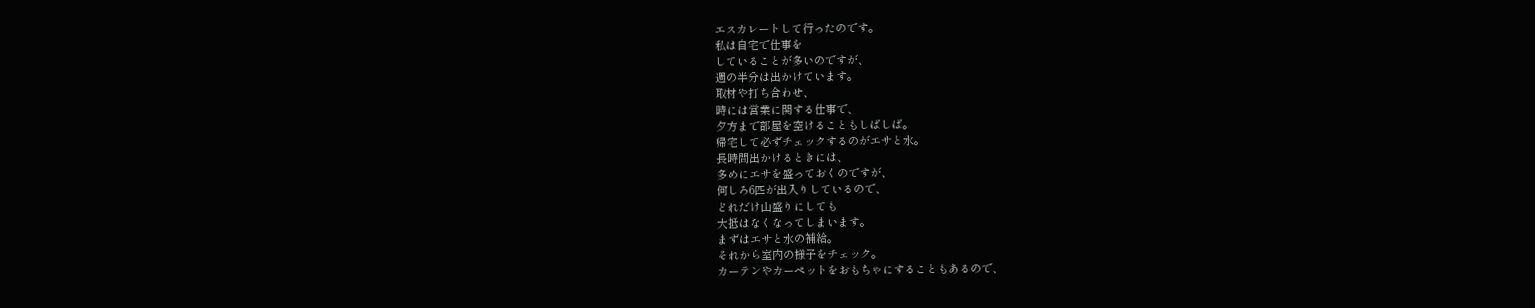エスカレートして行ったのです。
私は自宅で仕事を
していることが多いのですが、
週の半分は出かけています。
取材や打ち合わせ、
時には営業に関する仕事で、
夕方まで部屋を空けることもしばしば。
帰宅して必ずチェックするのがエサと水。
長時間出かけるときには、
多めにエサを盛っておくのですが、
何しろ6匹が出入りしているので、
どれだけ山盛りにしても
大抵はなくなってしまいます。
まずはエサと水の補給。
それから室内の様子をチェック。
カーテンやカーペットをおもちゃにすることもあるので、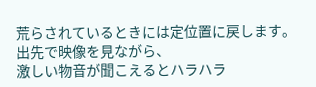荒らされているときには定位置に戻します。
出先で映像を見ながら、
激しい物音が聞こえるとハラハラ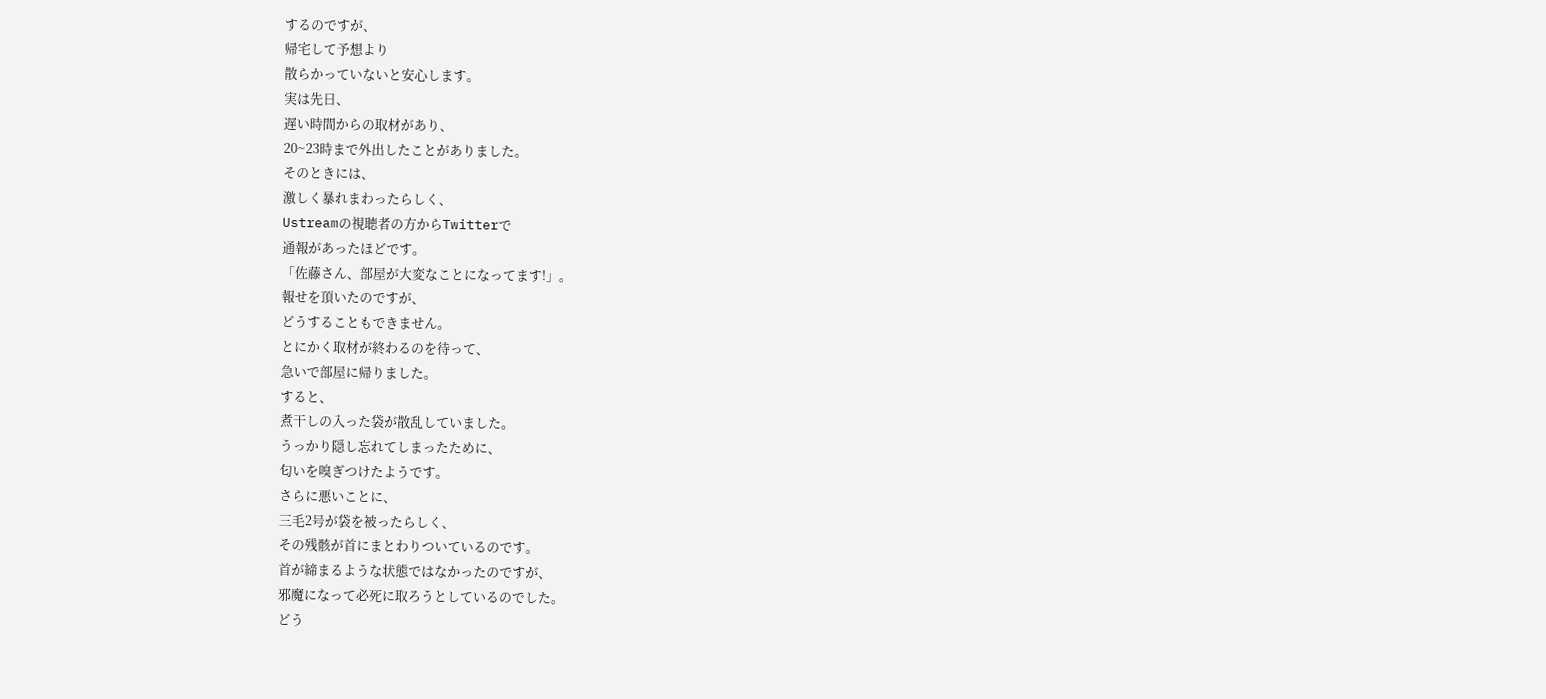するのですが、
帰宅して予想より
散らかっていないと安心します。
実は先日、
遅い時間からの取材があり、
20~23時まで外出したことがありました。
そのときには、
激しく暴れまわったらしく、
Ustreamの視聴者の方からTwitterで
通報があったほどです。
「佐藤さん、部屋が大変なことになってます!」。
報せを頂いたのですが、
どうすることもできません。
とにかく取材が終わるのを待って、
急いで部屋に帰りました。
すると、
煮干しの入った袋が散乱していました。
うっかり隠し忘れてしまったために、
匂いを嗅ぎつけたようです。
さらに悪いことに、
三毛2号が袋を被ったらしく、
その残骸が首にまとわりついているのです。
首が締まるような状態ではなかったのですが、
邪魔になって必死に取ろうとしているのでした。
どう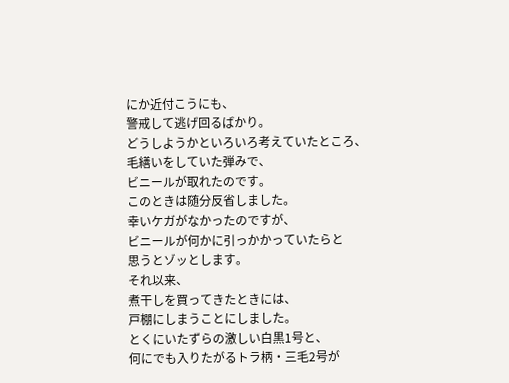にか近付こうにも、
警戒して逃げ回るばかり。
どうしようかといろいろ考えていたところ、
毛繕いをしていた弾みで、
ビニールが取れたのです。
このときは随分反省しました。
幸いケガがなかったのですが、
ビニールが何かに引っかかっていたらと
思うとゾッとします。
それ以来、
煮干しを買ってきたときには、
戸棚にしまうことにしました。
とくにいたずらの激しい白黒1号と、
何にでも入りたがるトラ柄・三毛2号が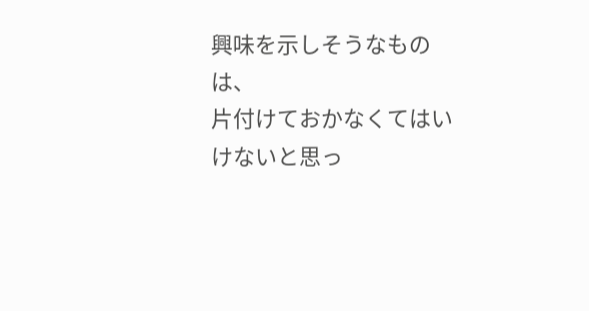興味を示しそうなものは、
片付けておかなくてはいけないと思っ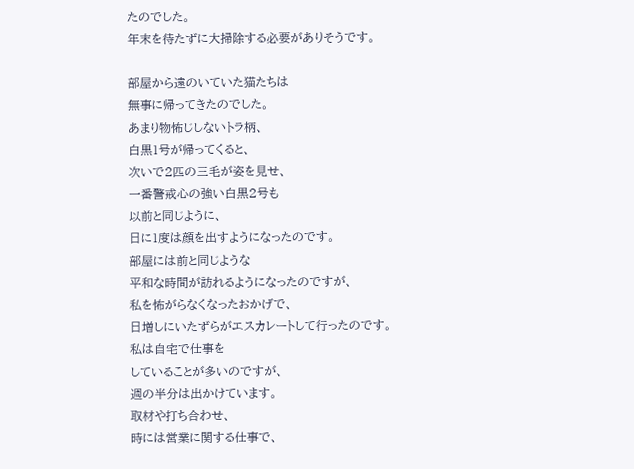たのでした。
年末を待たずに大掃除する必要がありそうです。

部屋から遠のいていた猫たちは
無事に帰ってきたのでした。
あまり物怖じしないトラ柄、
白黒1号が帰ってくると、
次いで2匹の三毛が姿を見せ、
一番警戒心の強い白黒2号も
以前と同じように、
日に1度は顔を出すようになったのです。
部屋には前と同じような
平和な時間が訪れるようになったのですが、
私を怖がらなくなったおかげで、
日増しにいたずらがエスカレートして行ったのです。
私は自宅で仕事を
していることが多いのですが、
週の半分は出かけています。
取材や打ち合わせ、
時には営業に関する仕事で、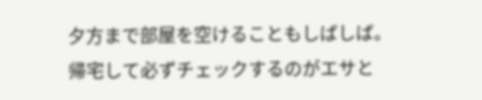夕方まで部屋を空けることもしばしば。
帰宅して必ずチェックするのがエサと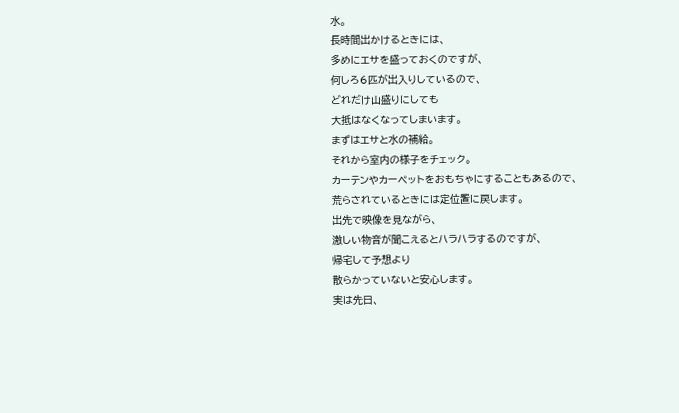水。
長時間出かけるときには、
多めにエサを盛っておくのですが、
何しろ6匹が出入りしているので、
どれだけ山盛りにしても
大抵はなくなってしまいます。
まずはエサと水の補給。
それから室内の様子をチェック。
カーテンやカーペットをおもちゃにすることもあるので、
荒らされているときには定位置に戻します。
出先で映像を見ながら、
激しい物音が聞こえるとハラハラするのですが、
帰宅して予想より
散らかっていないと安心します。
実は先日、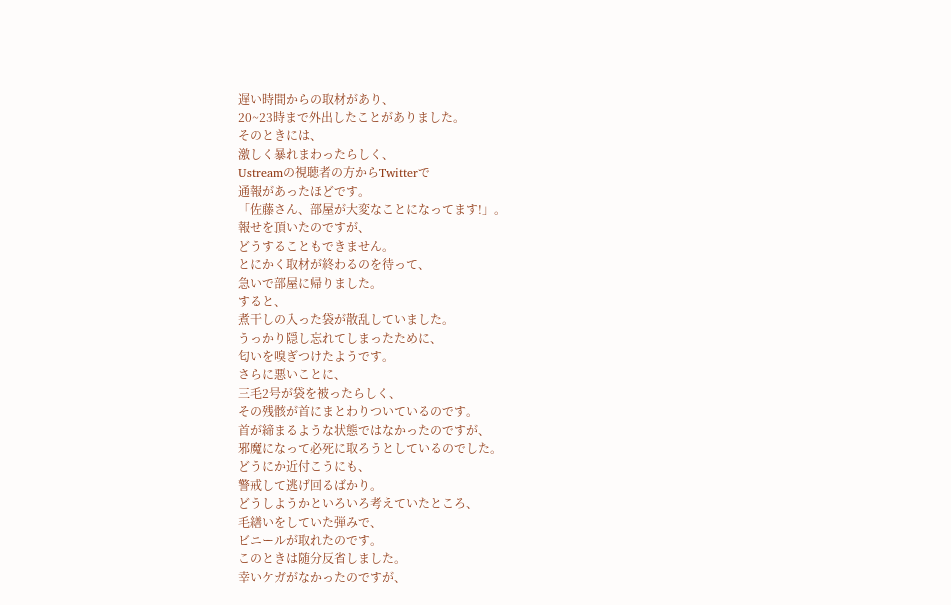遅い時間からの取材があり、
20~23時まで外出したことがありました。
そのときには、
激しく暴れまわったらしく、
Ustreamの視聴者の方からTwitterで
通報があったほどです。
「佐藤さん、部屋が大変なことになってます!」。
報せを頂いたのですが、
どうすることもできません。
とにかく取材が終わるのを待って、
急いで部屋に帰りました。
すると、
煮干しの入った袋が散乱していました。
うっかり隠し忘れてしまったために、
匂いを嗅ぎつけたようです。
さらに悪いことに、
三毛2号が袋を被ったらしく、
その残骸が首にまとわりついているのです。
首が締まるような状態ではなかったのですが、
邪魔になって必死に取ろうとしているのでした。
どうにか近付こうにも、
警戒して逃げ回るばかり。
どうしようかといろいろ考えていたところ、
毛繕いをしていた弾みで、
ビニールが取れたのです。
このときは随分反省しました。
幸いケガがなかったのですが、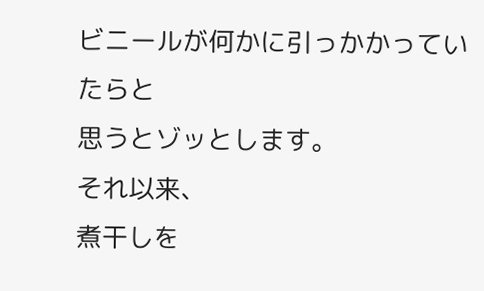ビニールが何かに引っかかっていたらと
思うとゾッとします。
それ以来、
煮干しを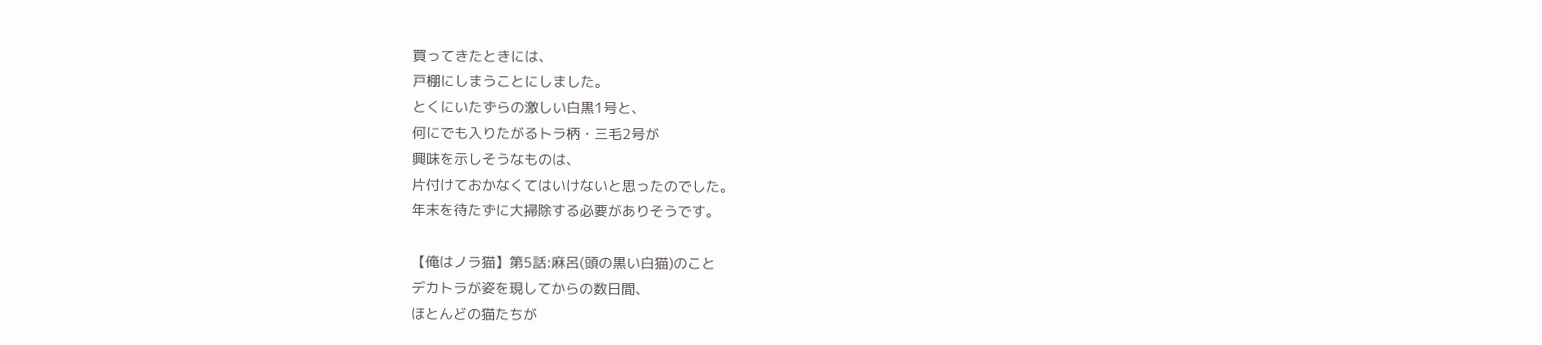買ってきたときには、
戸棚にしまうことにしました。
とくにいたずらの激しい白黒1号と、
何にでも入りたがるトラ柄・三毛2号が
興味を示しそうなものは、
片付けておかなくてはいけないと思ったのでした。
年末を待たずに大掃除する必要がありそうです。

【俺はノラ猫】第5話:麻呂(頭の黒い白猫)のこと
デカトラが姿を現してからの数日間、
ほとんどの猫たちが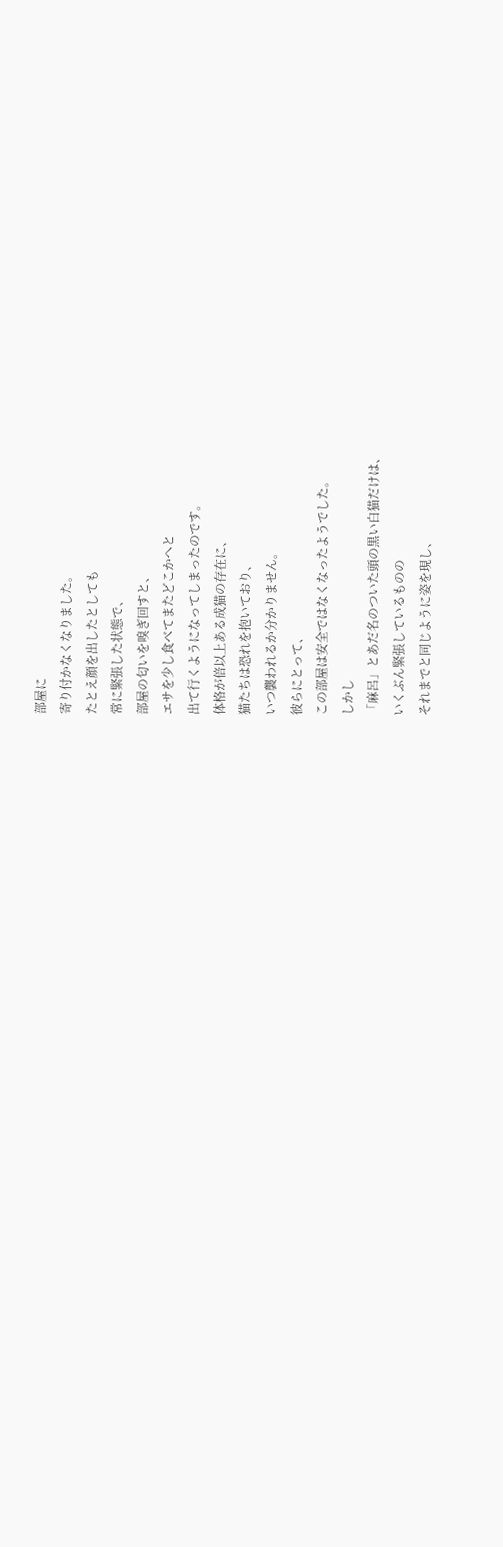部屋に
寄り付かなくなりました。
たとえ顔を出したとしても
常に緊張した状態で、
部屋の匂いを嗅ぎ回すと、
エサを少し食べてまたどこかへと
出て行くようになってしまったのです。
体格が倍以上ある成猫の存在に、
猫たちは恐れを抱いており、
いつ襲われるか分かりません。
彼らにとって、
この部屋は安全ではなくなったようでした。
しかし
「麻呂」とあだ名のついた頭の黒い白猫だけは、
いくぶん緊張しているものの
それまでと同じように姿を現し、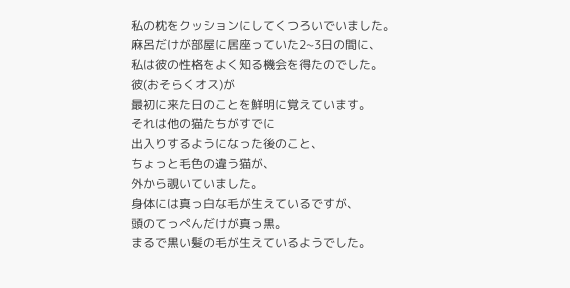私の枕をクッションにしてくつろいでいました。
麻呂だけが部屋に居座っていた2~3日の間に、
私は彼の性格をよく知る機会を得たのでした。
彼(おそらくオス)が
最初に来た日のことを鮮明に覚えています。
それは他の猫たちがすでに
出入りするようになった後のこと、
ちょっと毛色の違う猫が、
外から覗いていました。
身体には真っ白な毛が生えているですが、
頭のてっぺんだけが真っ黒。
まるで黒い髪の毛が生えているようでした。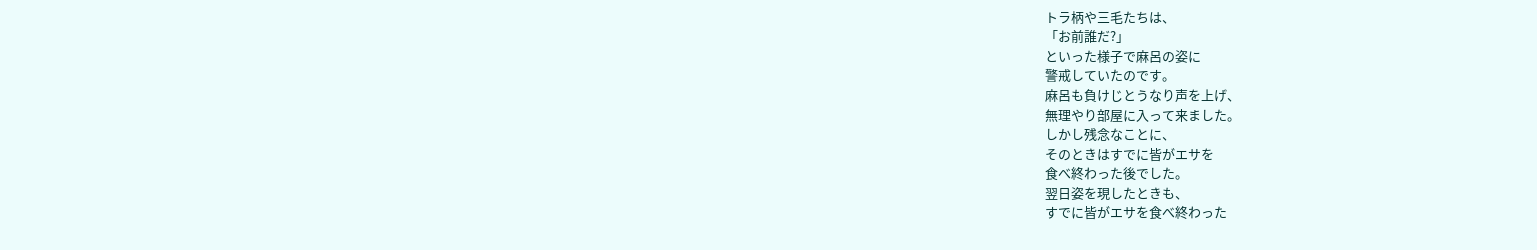トラ柄や三毛たちは、
「お前誰だ?」
といった様子で麻呂の姿に
警戒していたのです。
麻呂も負けじとうなり声を上げ、
無理やり部屋に入って来ました。
しかし残念なことに、
そのときはすでに皆がエサを
食べ終わった後でした。
翌日姿を現したときも、
すでに皆がエサを食べ終わった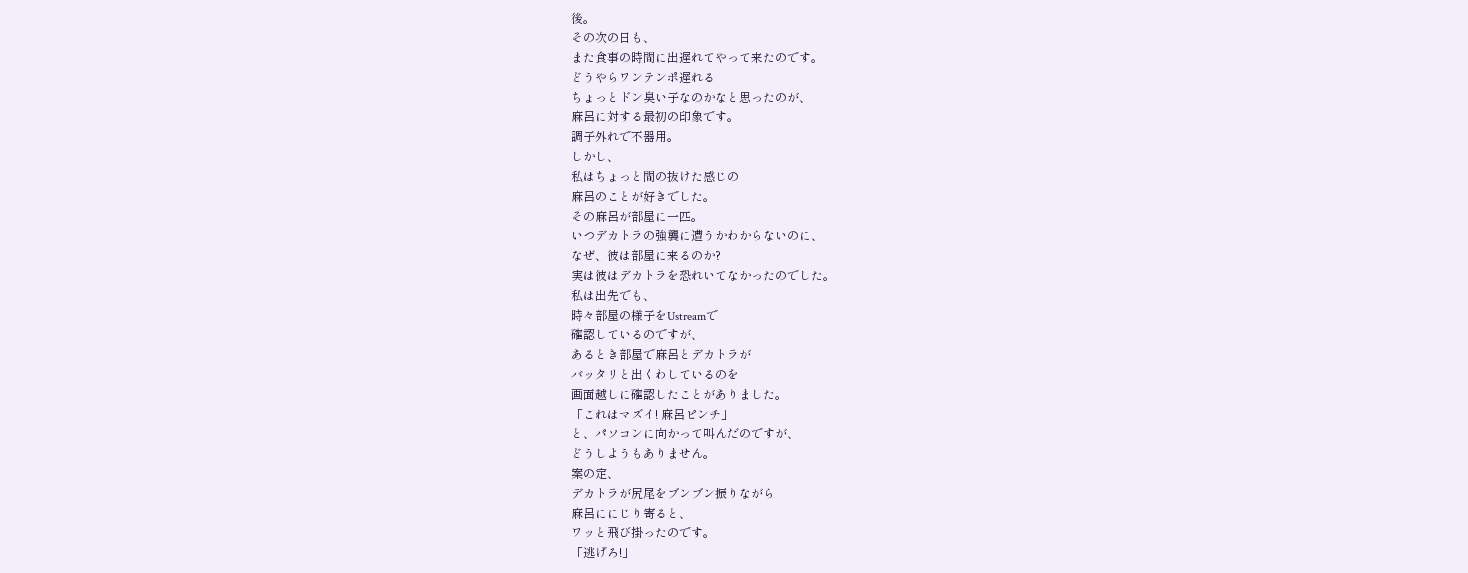後。
その次の日も、
また食事の時間に出遅れてやって来たのです。
どうやらワンテンポ遅れる
ちょっとドン臭い子なのかなと思ったのが、
麻呂に対する最初の印象です。
調子外れで不器用。
しかし、
私はちょっと間の抜けた感じの
麻呂のことが好きでした。
その麻呂が部屋に一匹。
いつデカトラの強襲に遭うかわからないのに、
なぜ、彼は部屋に来るのか?
実は彼はデカトラを恐れいてなかったのでした。
私は出先でも、
時々部屋の様子をUstreamで
確認しているのですが、
あるとき部屋で麻呂とデカトラが
バッタリと出くわしているのを
画面越しに確認したことがありました。
「これはマズイ! 麻呂ピンチ」
と、パソコンに向かって叫んだのですが、
どうしようもありません。
案の定、
デカトラが尻尾をブンブン振りながら
麻呂ににじり寄ると、
ワッと飛び掛ったのです。
「逃げろ!」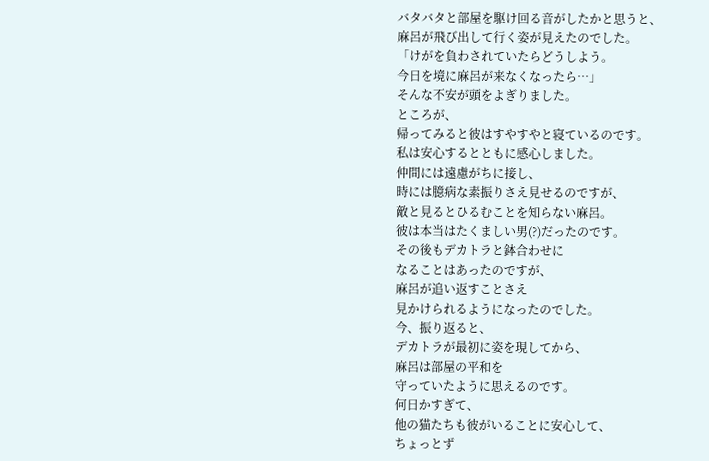バタバタと部屋を駆け回る音がしたかと思うと、
麻呂が飛び出して行く姿が見えたのでした。
「けがを負わされていたらどうしよう。
今日を境に麻呂が来なくなったら…」
そんな不安が頭をよぎりました。
ところが、
帰ってみると彼はすやすやと寝ているのです。
私は安心するとともに感心しました。
仲間には遠慮がちに接し、
時には臆病な素振りさえ見せるのですが、
敵と見るとひるむことを知らない麻呂。
彼は本当はたくましい男(?)だったのです。
その後もデカトラと鉢合わせに
なることはあったのですが、
麻呂が追い返すことさえ
見かけられるようになったのでした。
今、振り返ると、
デカトラが最初に姿を現してから、
麻呂は部屋の平和を
守っていたように思えるのです。
何日かすぎて、
他の猫たちも彼がいることに安心して、
ちょっとず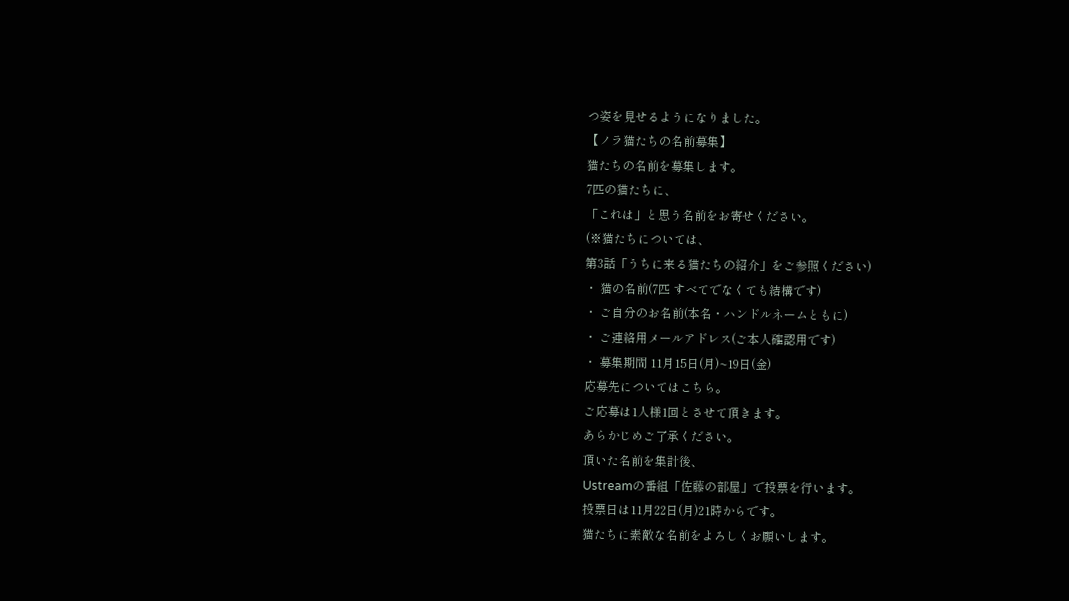つ姿を見せるようになりました。
【ノラ猫たちの名前募集】
猫たちの名前を募集します。
7匹の猫たちに、
「これは」と思う名前をお寄せください。
(※猫たちについては、
第3話「うちに来る猫たちの紹介」をご参照ください)
・ 猫の名前(7匹 すべてでなくても結構です)
・ ご自分のお名前(本名・ハンドルネームともに)
・ ご連絡用メールアドレス(ご本人確認用です)
・ 募集期間 11月15日(月)~19日(金)
応募先についてはこちら。
ご応募は1人様1回とさせて頂きます。
あらかじめご了承ください。
頂いた名前を集計後、
Ustreamの番組「佐藤の部屋」で投票を行います。
投票日は11月22日(月)21時からです。
猫たちに素敵な名前をよろしくお願いします。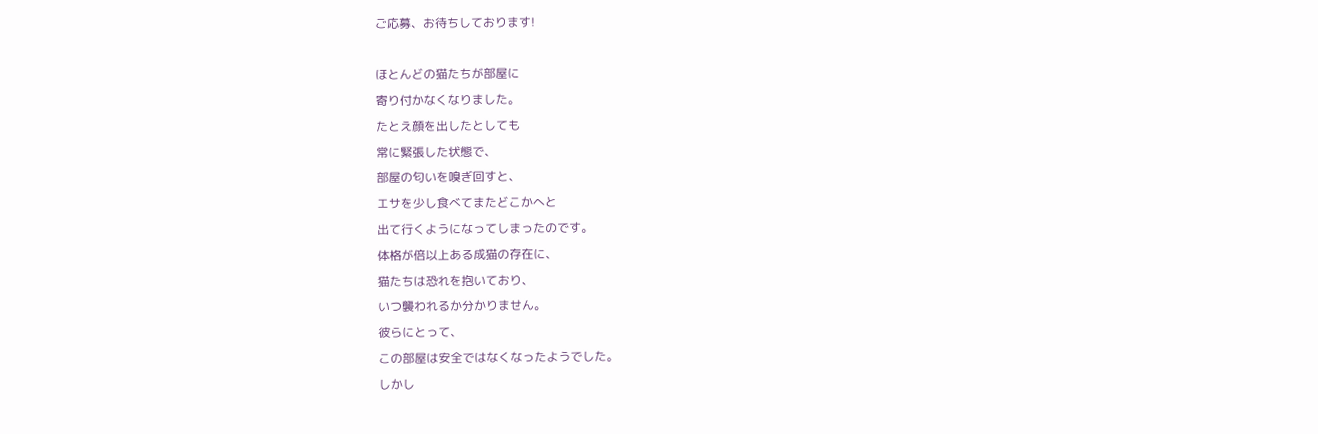ご応募、お待ちしております!

ほとんどの猫たちが部屋に
寄り付かなくなりました。
たとえ顔を出したとしても
常に緊張した状態で、
部屋の匂いを嗅ぎ回すと、
エサを少し食べてまたどこかへと
出て行くようになってしまったのです。
体格が倍以上ある成猫の存在に、
猫たちは恐れを抱いており、
いつ襲われるか分かりません。
彼らにとって、
この部屋は安全ではなくなったようでした。
しかし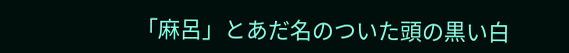「麻呂」とあだ名のついた頭の黒い白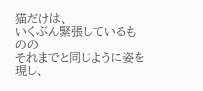猫だけは、
いくぶん緊張しているものの
それまでと同じように姿を現し、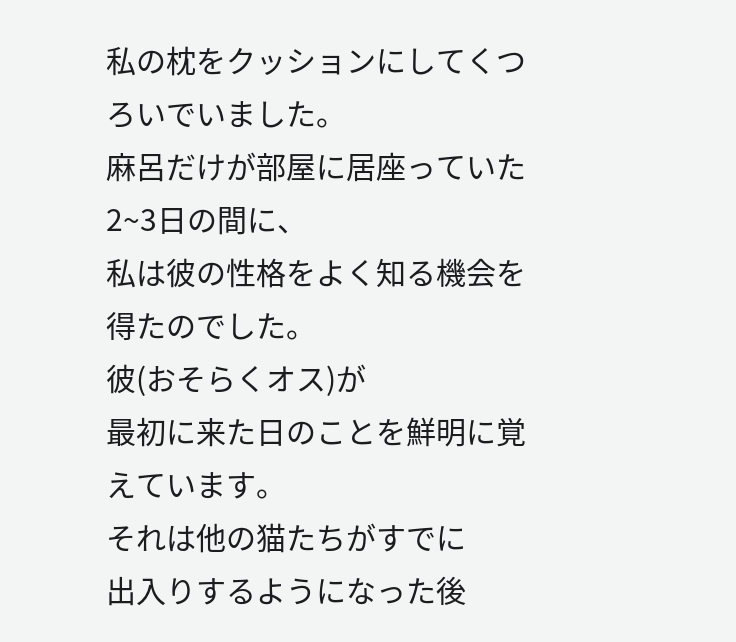私の枕をクッションにしてくつろいでいました。
麻呂だけが部屋に居座っていた2~3日の間に、
私は彼の性格をよく知る機会を得たのでした。
彼(おそらくオス)が
最初に来た日のことを鮮明に覚えています。
それは他の猫たちがすでに
出入りするようになった後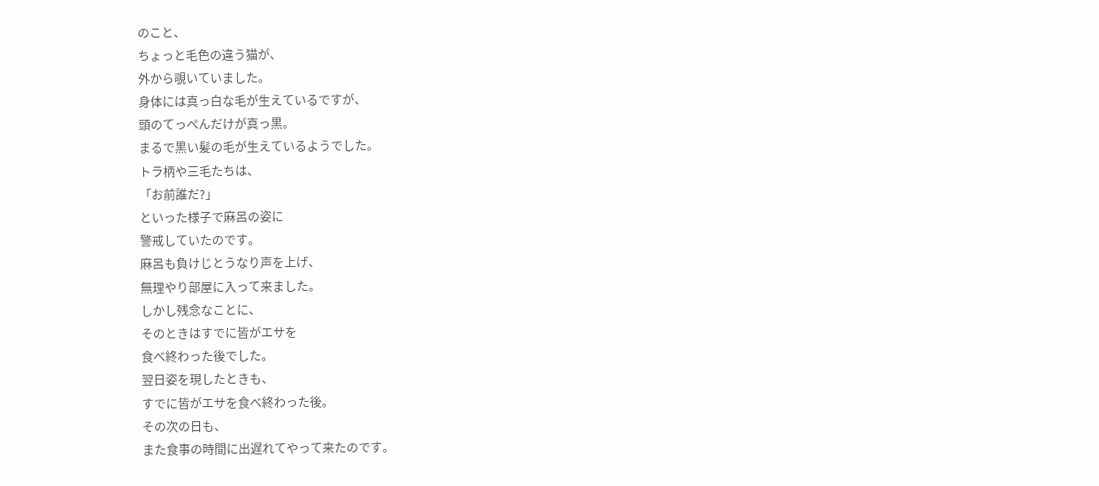のこと、
ちょっと毛色の違う猫が、
外から覗いていました。
身体には真っ白な毛が生えているですが、
頭のてっぺんだけが真っ黒。
まるで黒い髪の毛が生えているようでした。
トラ柄や三毛たちは、
「お前誰だ?」
といった様子で麻呂の姿に
警戒していたのです。
麻呂も負けじとうなり声を上げ、
無理やり部屋に入って来ました。
しかし残念なことに、
そのときはすでに皆がエサを
食べ終わった後でした。
翌日姿を現したときも、
すでに皆がエサを食べ終わった後。
その次の日も、
また食事の時間に出遅れてやって来たのです。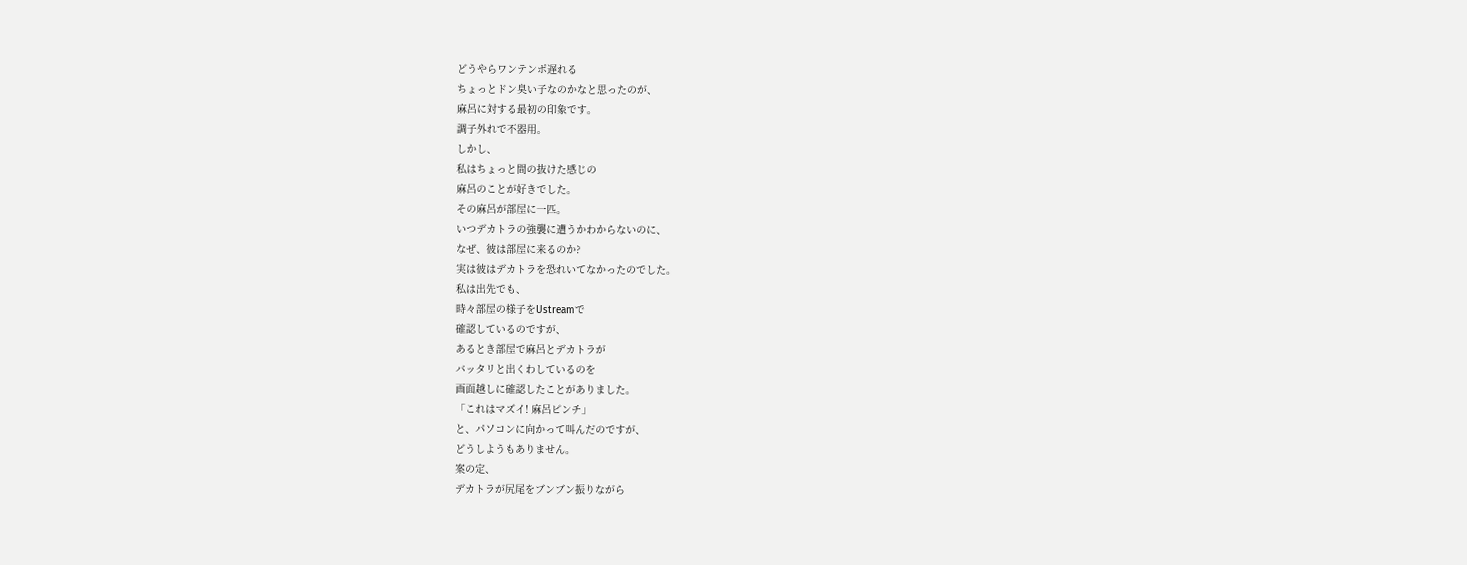どうやらワンテンポ遅れる
ちょっとドン臭い子なのかなと思ったのが、
麻呂に対する最初の印象です。
調子外れで不器用。
しかし、
私はちょっと間の抜けた感じの
麻呂のことが好きでした。
その麻呂が部屋に一匹。
いつデカトラの強襲に遭うかわからないのに、
なぜ、彼は部屋に来るのか?
実は彼はデカトラを恐れいてなかったのでした。
私は出先でも、
時々部屋の様子をUstreamで
確認しているのですが、
あるとき部屋で麻呂とデカトラが
バッタリと出くわしているのを
画面越しに確認したことがありました。
「これはマズイ! 麻呂ピンチ」
と、パソコンに向かって叫んだのですが、
どうしようもありません。
案の定、
デカトラが尻尾をブンブン振りながら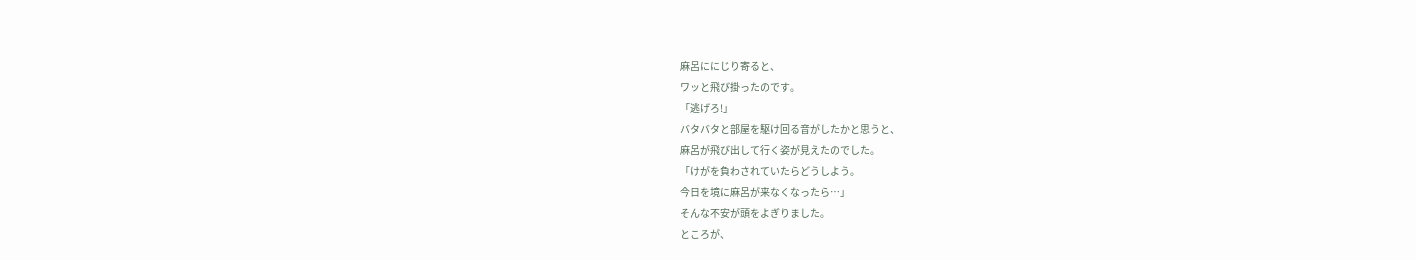麻呂ににじり寄ると、
ワッと飛び掛ったのです。
「逃げろ!」
バタバタと部屋を駆け回る音がしたかと思うと、
麻呂が飛び出して行く姿が見えたのでした。
「けがを負わされていたらどうしよう。
今日を境に麻呂が来なくなったら…」
そんな不安が頭をよぎりました。
ところが、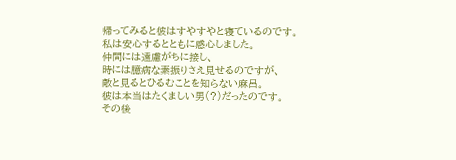帰ってみると彼はすやすやと寝ているのです。
私は安心するとともに感心しました。
仲間には遠慮がちに接し、
時には臆病な素振りさえ見せるのですが、
敵と見るとひるむことを知らない麻呂。
彼は本当はたくましい男(?)だったのです。
その後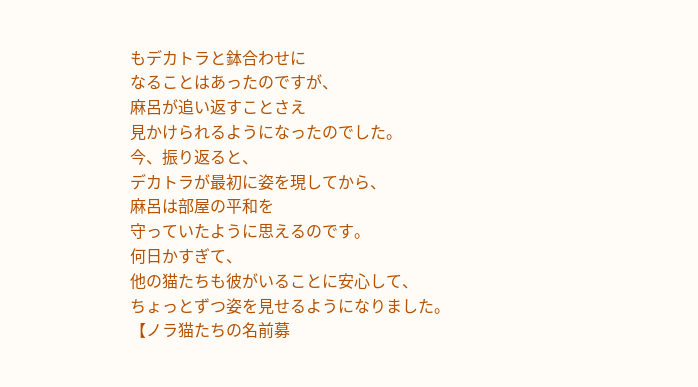もデカトラと鉢合わせに
なることはあったのですが、
麻呂が追い返すことさえ
見かけられるようになったのでした。
今、振り返ると、
デカトラが最初に姿を現してから、
麻呂は部屋の平和を
守っていたように思えるのです。
何日かすぎて、
他の猫たちも彼がいることに安心して、
ちょっとずつ姿を見せるようになりました。
【ノラ猫たちの名前募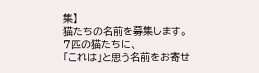集】
猫たちの名前を募集します。
7匹の猫たちに、
「これは」と思う名前をお寄せ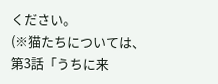ください。
(※猫たちについては、
第3話「うちに来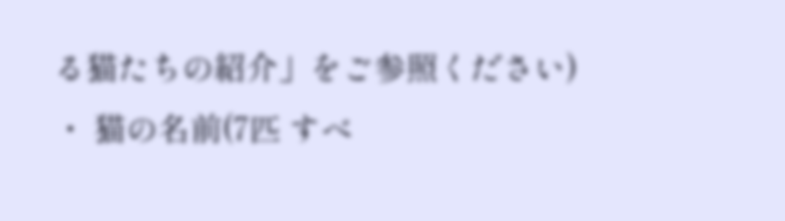る猫たちの紹介」をご参照ください)
・ 猫の名前(7匹 すべ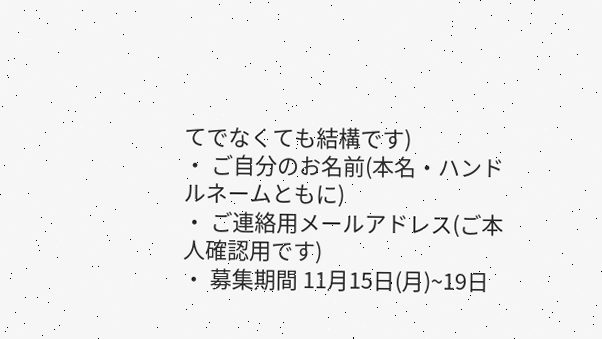てでなくても結構です)
・ ご自分のお名前(本名・ハンドルネームともに)
・ ご連絡用メールアドレス(ご本人確認用です)
・ 募集期間 11月15日(月)~19日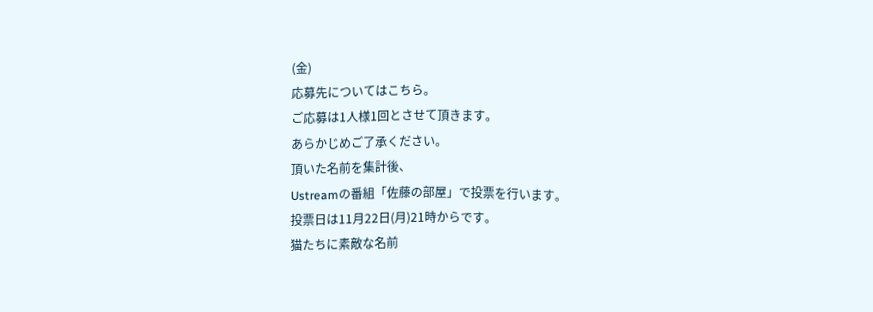(金)
応募先についてはこちら。
ご応募は1人様1回とさせて頂きます。
あらかじめご了承ください。
頂いた名前を集計後、
Ustreamの番組「佐藤の部屋」で投票を行います。
投票日は11月22日(月)21時からです。
猫たちに素敵な名前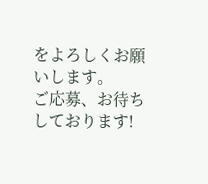をよろしくお願いします。
ご応募、お待ちしております!